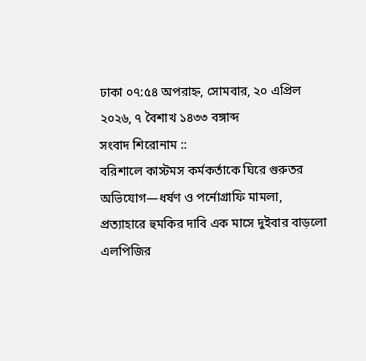ঢাকা ০৭:৫৪ অপরাহ্ন, সোমবার, ২০ এপ্রিল ২০২৬, ৭ বৈশাখ ১৪৩৩ বঙ্গাব্দ
সংবাদ শিরোনাম ::
বরিশালে কাস্টমস কর্মকর্তাকে ঘিরে গুরুতর অভিযোগ—ধর্ষণ ও পর্নোগ্রাফি মামলা, প্রত্যাহারে হুমকির দাবি এক মাসে দুইবার বাড়লো এলপিজির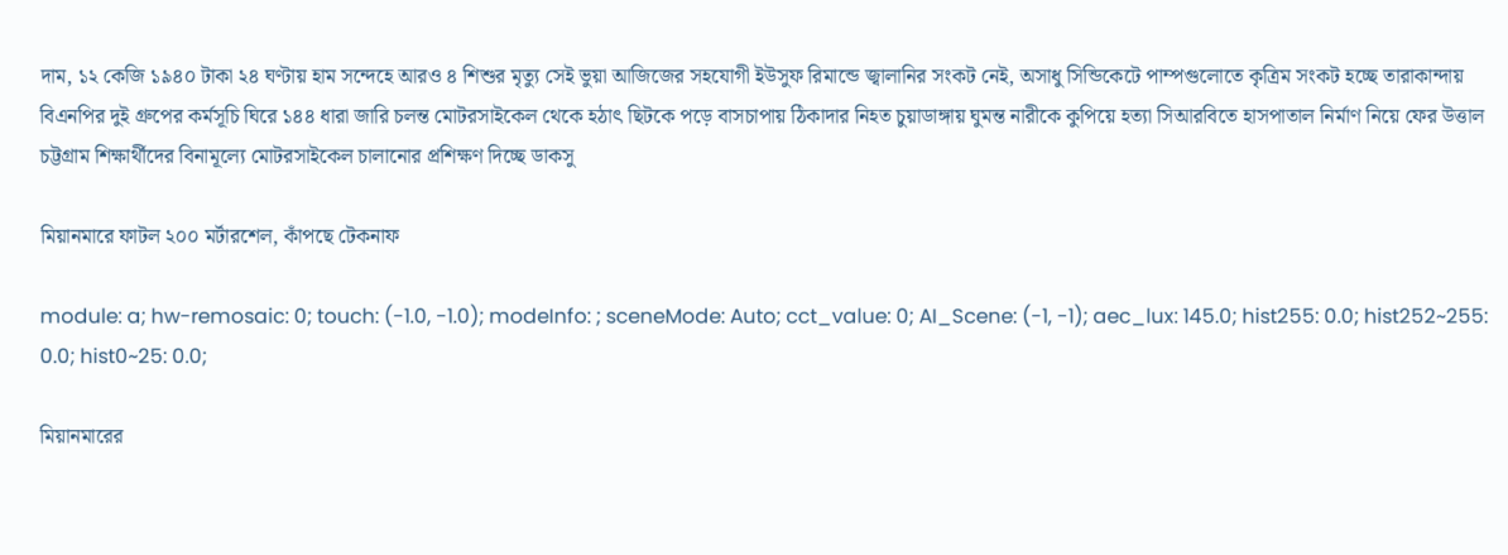দাম, ১২ কেজি ১৯৪০ টাকা ২৪ ঘণ্টায় হাম সন্দেহে আরও ৪ শিশুর মৃত্যু সেই ভুয়া আজিজের সহযোগী ইউসুফ রিমান্ডে জ্বালানির সংকট নেই, অসাধু সিন্ডিকেটে পাম্পগুলোতে কৃত্রিম সংকট হচ্ছে তারাকান্দায় বিএনপির দুই গ্রুপের কর্মসূচি ঘিরে ১৪৪ ধারা জারি চলন্ত মোটরসাইকেল থেকে হঠাৎ ছিটকে পড়ে বাসচাপায় ঠিকাদার নিহত চুয়াডাঙ্গায় ঘুমন্ত নারীকে কুপিয়ে হত্যা সিআরবিতে হাসপাতাল নির্মাণ নিয়ে ফের উত্তাল চট্টগ্রাম শিক্ষার্থীদের বিনামূল্যে মোটরসাইকেল চালানোর প্রশিক্ষণ দিচ্ছে ডাকসু

মিয়ানমারে ফাটল ২০০ মর্টারশেল, কাঁপছে টেকনাফ

module: a; hw-remosaic: 0; touch: (-1.0, -1.0); modeInfo: ; sceneMode: Auto; cct_value: 0; AI_Scene: (-1, -1); aec_lux: 145.0; hist255: 0.0; hist252~255: 0.0; hist0~25: 0.0;

মিয়ানমারের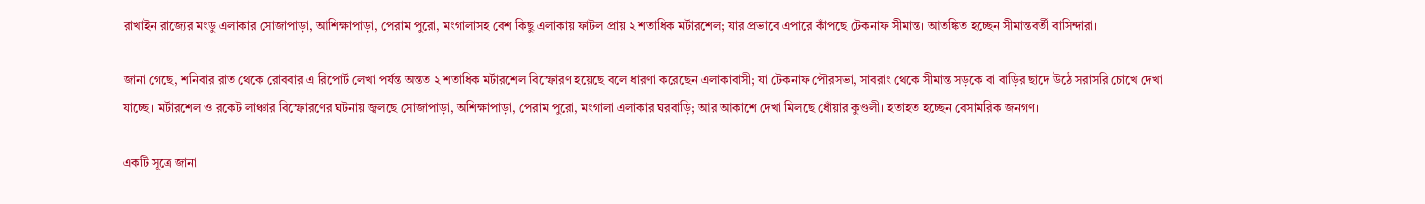রাখাইন রাজ্যের মংডু এলাকার সোজাপাড়া, আশিক্ষাপাড়া, পেরাম পুরো, মংগালাসহ বেশ কিছু এলাকায় ফাটল প্রায় ২ শতাধিক মর্টারশেল; যার প্রভাবে এপারে কাঁপছে টেকনাফ সীমান্ত। আতঙ্কিত হচ্ছেন সীমান্তবর্তী বাসিন্দারা।

জানা গেছে, শনিবার রাত থেকে রোববার এ রিপোর্ট লেখা পর্যন্ত অন্তত ২ শতাধিক মর্টারশেল বিস্ফোরণ হয়েছে বলে ধারণা করেছেন এলাকাবাসী; যা টেকনাফ পৌরসভা, সাবরাং থেকে সীমান্ত সড়কে বা বাড়ির ছাদে উঠে সরাসরি চোখে দেখা যাচ্ছে। মর্টারশেল ও রকেট লাঞ্চার বিস্ফোরণের ঘটনায় জ্বলছে সোজাপাড়া, অশিক্ষাপাড়া, পেরাম পুরো, মংগালা এলাকার ঘরবাড়ি; আর আকাশে দেখা মিলছে ধোঁয়ার কুণ্ডলী। হতাহত হচ্ছেন বেসামরিক জনগণ।

একটি সূত্রে জানা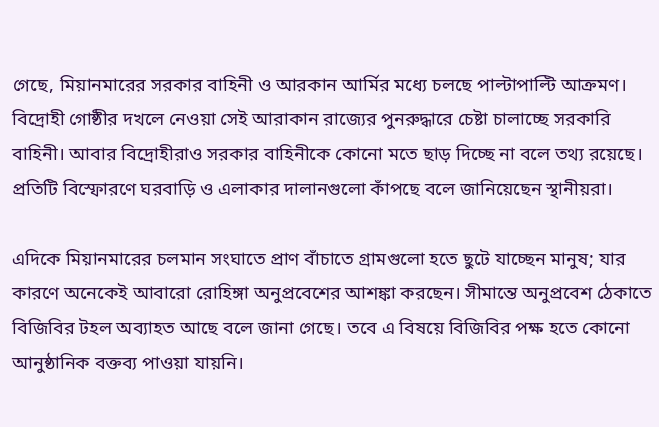গেছে, মিয়ানমারের সরকার বাহিনী ও আরকান আর্মির মধ্যে চলছে পাল্টাপাল্টি আক্রমণ। বিদ্রোহী গোষ্ঠীর দখলে নেওয়া সেই আরাকান রাজ্যের পুনরুদ্ধারে চেষ্টা চালাচ্ছে সরকারি বাহিনী। আবার বিদ্রোহীরাও সরকার বাহিনীকে কোনো মতে ছাড় দিচ্ছে না বলে তথ্য রয়েছে। প্রতিটি বিস্ফোরণে ঘরবাড়ি ও এলাকার দালানগুলো কাঁপছে বলে জানিয়েছেন স্থানীয়রা।

এদিকে মিয়ানমারের চলমান সংঘাতে প্রাণ বাঁচাতে গ্রামগুলো হতে ছুটে যাচ্ছেন মানুষ; যার কারণে অনেকেই আবারো রোহিঙ্গা অনুপ্রবেশের আশঙ্কা করছেন। সীমান্তে অনুপ্রবেশ ঠেকাতে বিজিবির টহল অব্যাহত আছে বলে জানা গেছে। তবে এ বিষয়ে বিজিবির পক্ষ হতে কোনো আনুষ্ঠানিক বক্তব্য পাওয়া যায়নি।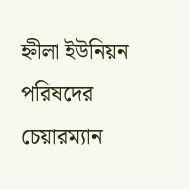হ্নীলা ইউনিয়ন পরিষদের চেয়ারম্যান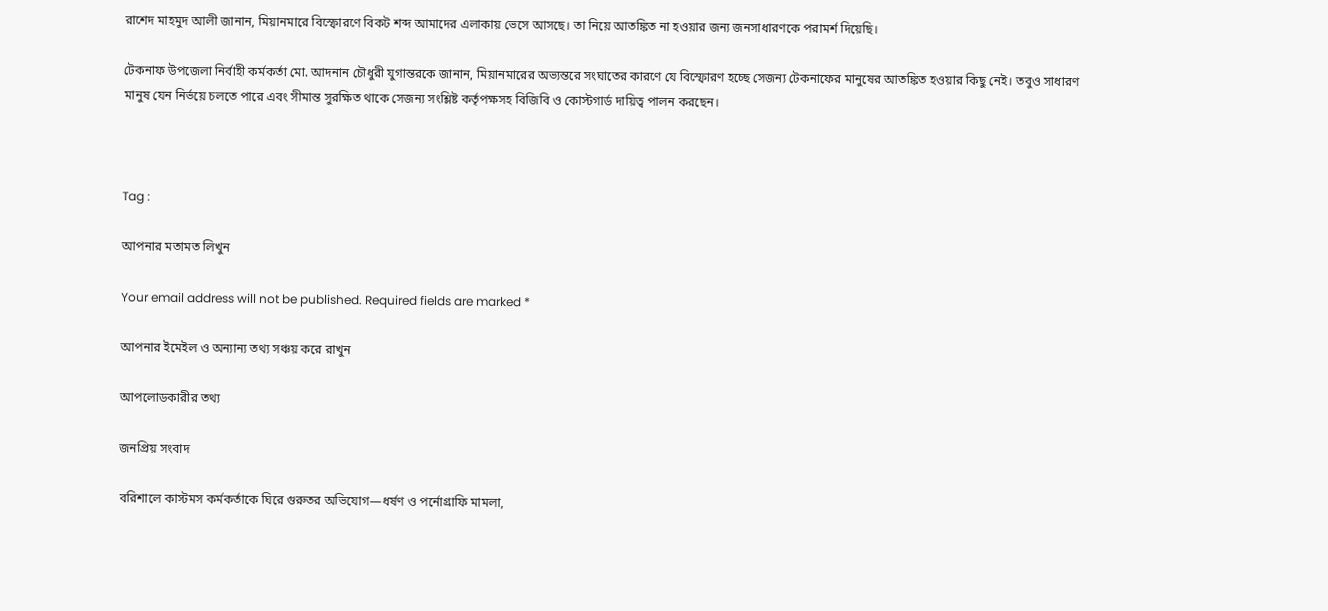রাশেদ মাহমুদ আলী জানান, মিয়ানমারে বিস্ফোরণে বিকট শব্দ আমাদের এলাকায় ভেসে আসছে। তা নিয়ে আতঙ্কিত না হওয়ার জন্য জনসাধারণকে পরামর্শ দিয়েছি।

টেকনাফ উপজেলা নির্বাহী কর্মকর্তা মো. আদনান চৌধুরী যুগান্তরকে জানান, মিয়ানমারের অভ্যন্তরে সংঘাতের কারণে যে বিস্ফোরণ হচ্ছে সেজন্য টেকনাফের মানুষের আতঙ্কিত হওয়ার কিছু নেই। তবুও সাধারণ মানুষ যেন নির্ভয়ে চলতে পারে এবং সীমান্ত সুরক্ষিত থাকে সেজন্য সংশ্লিষ্ট কর্তৃপক্ষসহ বিজিবি ও কোস্টগার্ড দায়িত্ব পালন করছেন।



Tag :

আপনার মতামত লিখুন

Your email address will not be published. Required fields are marked *

আপনার ইমেইল ও অন্যান্য তথ্য সঞ্চয় করে রাখুন

আপলোডকারীর তথ্য

জনপ্রিয় সংবাদ

বরিশালে কাস্টমস কর্মকর্তাকে ঘিরে গুরুতর অভিযোগ—ধর্ষণ ও পর্নোগ্রাফি মামলা,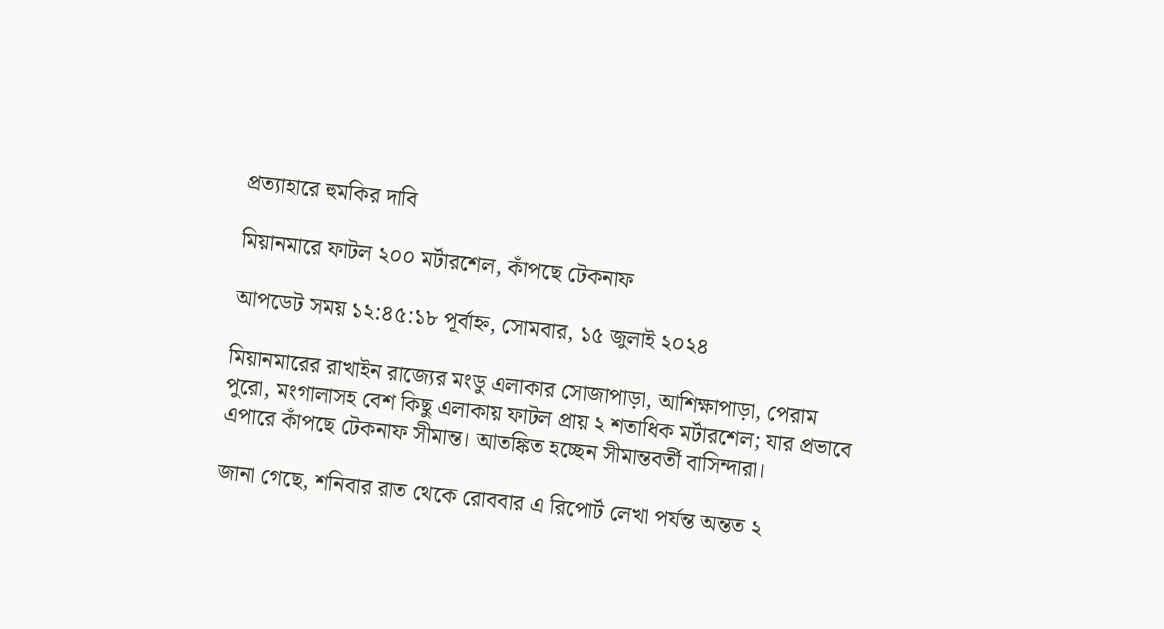প্রত্যাহারে হুমকির দাবি

মিয়ানমারে ফাটল ২০০ মর্টারশেল, কাঁপছে টেকনাফ

আপডেট সময় ১২:৪৫:১৮ পূর্বাহ্ন, সোমবার, ১৫ জুলাই ২০২৪

মিয়ানমারের রাখাইন রাজ্যের মংডু এলাকার সোজাপাড়া, আশিক্ষাপাড়া, পেরাম পুরো, মংগালাসহ বেশ কিছু এলাকায় ফাটল প্রায় ২ শতাধিক মর্টারশেল; যার প্রভাবে এপারে কাঁপছে টেকনাফ সীমান্ত। আতঙ্কিত হচ্ছেন সীমান্তবর্তী বাসিন্দারা।

জানা গেছে, শনিবার রাত থেকে রোববার এ রিপোর্ট লেখা পর্যন্ত অন্তত ২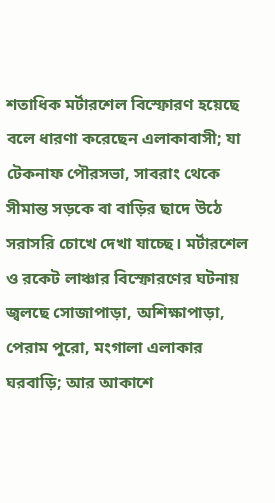শতাধিক মর্টারশেল বিস্ফোরণ হয়েছে বলে ধারণা করেছেন এলাকাবাসী; যা টেকনাফ পৌরসভা, সাবরাং থেকে সীমান্ত সড়কে বা বাড়ির ছাদে উঠে সরাসরি চোখে দেখা যাচ্ছে। মর্টারশেল ও রকেট লাঞ্চার বিস্ফোরণের ঘটনায় জ্বলছে সোজাপাড়া, অশিক্ষাপাড়া, পেরাম পুরো, মংগালা এলাকার ঘরবাড়ি; আর আকাশে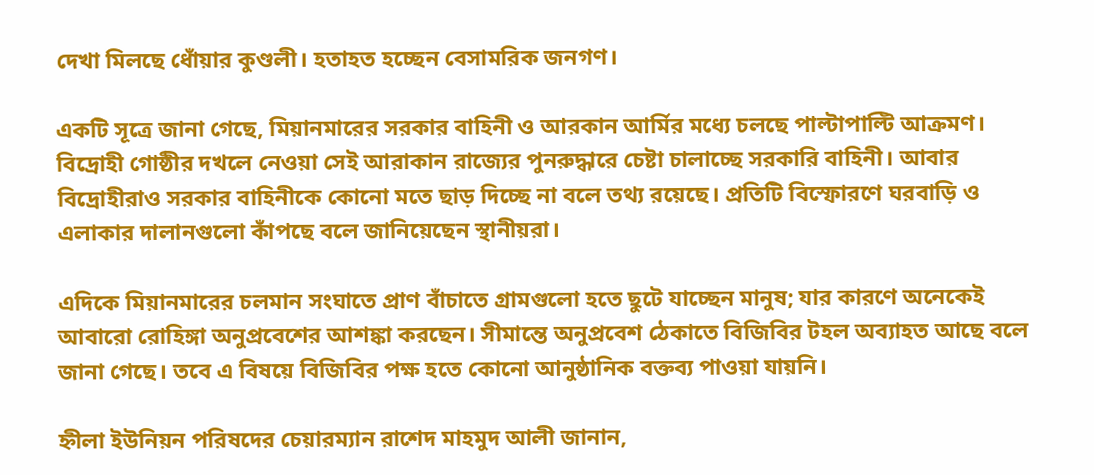দেখা মিলছে ধোঁয়ার কুণ্ডলী। হতাহত হচ্ছেন বেসামরিক জনগণ।

একটি সূত্রে জানা গেছে, মিয়ানমারের সরকার বাহিনী ও আরকান আর্মির মধ্যে চলছে পাল্টাপাল্টি আক্রমণ। বিদ্রোহী গোষ্ঠীর দখলে নেওয়া সেই আরাকান রাজ্যের পুনরুদ্ধারে চেষ্টা চালাচ্ছে সরকারি বাহিনী। আবার বিদ্রোহীরাও সরকার বাহিনীকে কোনো মতে ছাড় দিচ্ছে না বলে তথ্য রয়েছে। প্রতিটি বিস্ফোরণে ঘরবাড়ি ও এলাকার দালানগুলো কাঁপছে বলে জানিয়েছেন স্থানীয়রা।

এদিকে মিয়ানমারের চলমান সংঘাতে প্রাণ বাঁচাতে গ্রামগুলো হতে ছুটে যাচ্ছেন মানুষ; যার কারণে অনেকেই আবারো রোহিঙ্গা অনুপ্রবেশের আশঙ্কা করছেন। সীমান্তে অনুপ্রবেশ ঠেকাতে বিজিবির টহল অব্যাহত আছে বলে জানা গেছে। তবে এ বিষয়ে বিজিবির পক্ষ হতে কোনো আনুষ্ঠানিক বক্তব্য পাওয়া যায়নি।

হ্নীলা ইউনিয়ন পরিষদের চেয়ারম্যান রাশেদ মাহমুদ আলী জানান,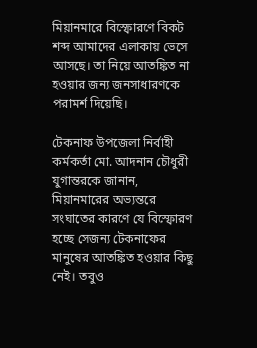মিয়ানমারে বিস্ফোরণে বিকট শব্দ আমাদের এলাকায় ভেসে আসছে। তা নিয়ে আতঙ্কিত না হওয়ার জন্য জনসাধারণকে পরামর্শ দিয়েছি।

টেকনাফ উপজেলা নির্বাহী কর্মকর্তা মো. আদনান চৌধুরী যুগান্তরকে জানান, মিয়ানমারের অভ্যন্তরে সংঘাতের কারণে যে বিস্ফোরণ হচ্ছে সেজন্য টেকনাফের মানুষের আতঙ্কিত হওয়ার কিছু নেই। তবুও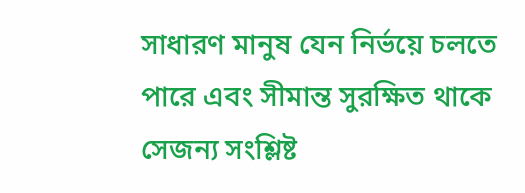সাধারণ মানুষ যেন নির্ভয়ে চলতে পারে এবং সীমান্ত সুরক্ষিত থাকে সেজন্য সংশ্লিষ্ট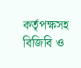কর্তৃপক্ষসহ বিজিবি ও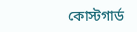কোস্টগার্ড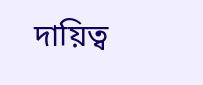দায়িত্ব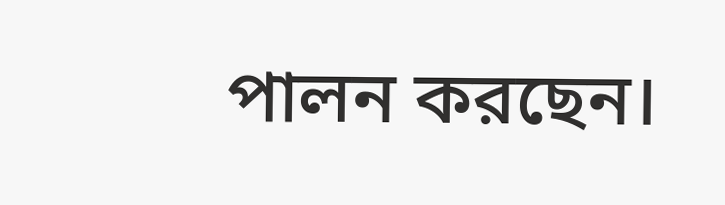পালন করছেন।